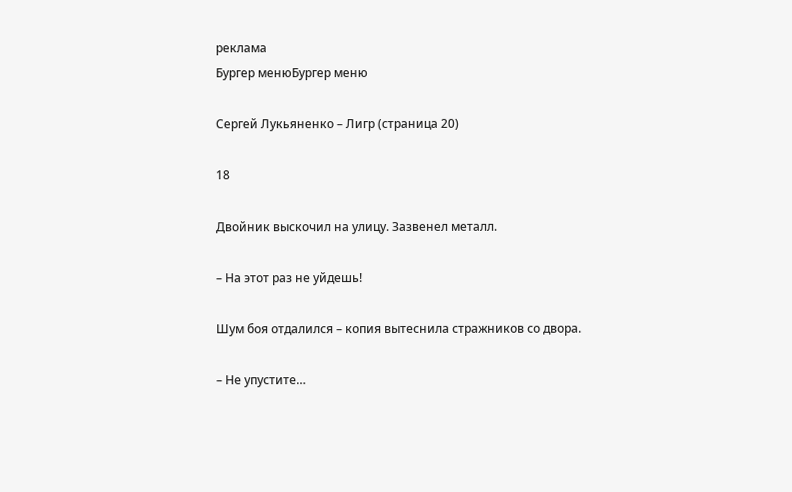реклама
Бургер менюБургер меню

Сергей Лукьяненко – Лигр (страница 20)

18

Двойник выскочил на улицу. Зазвенел металл.

– На этот раз не уйдешь!

Шум боя отдалился – копия вытеснила стражников со двора.

– Не упустите…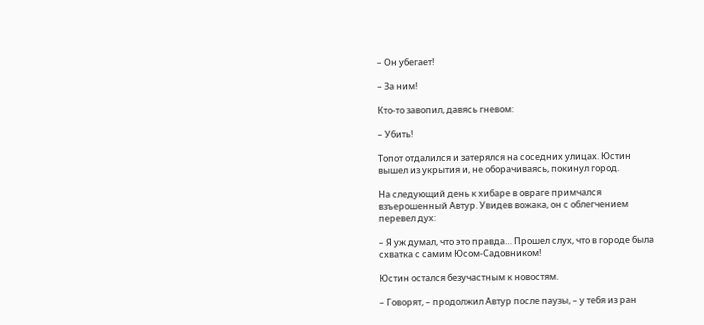– Он убегает!

– За ним!

Кто-то завопил, давясь гневом:

– Убить!

Топот отдалился и затерялся на соседних улицах. Юстин вышел из укрытия и, не оборачиваясь, покинул город.

На следующий день к хибаре в овраге примчался взъерошенный Автур. Увидев вожака, он с облегчением перевел дух:

– Я уж думал, что это правда… Прошел слух, что в городе была схватка с самим Юсом-Садовником!

Юстин остался безучастным к новостям.

– Говорят, – продолжил Автур после паузы, – у тебя из ран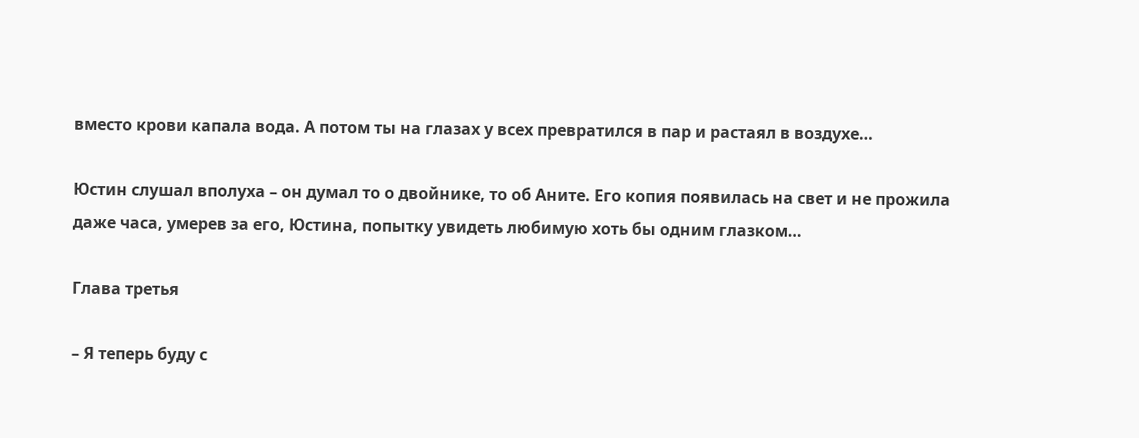вместо крови капала вода. А потом ты на глазах у всех превратился в пар и растаял в воздухе…

Юстин слушал вполуха – он думал то о двойнике, то об Аните. Его копия появилась на свет и не прожила даже часа, умерев за его, Юстина, попытку увидеть любимую хоть бы одним глазком…

Глава третья

– Я теперь буду с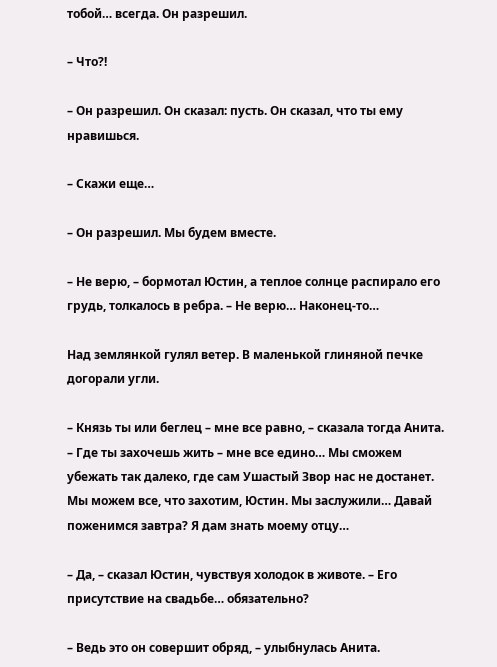тобой… всегда. Он разрешил.

– Что?!

– Он разрешил. Он сказал: пусть. Он сказал, что ты ему нравишься.

– Скажи еще…

– Он разрешил. Мы будем вместе.

– Не верю, – бормотал Юстин, а теплое солнце распирало его грудь, толкалось в ребра. – Не верю… Наконец-то…

Над землянкой гулял ветер. В маленькой глиняной печке догорали угли.

– Князь ты или беглец – мне все равно, – сказала тогда Анита. – Где ты захочешь жить – мне все едино… Мы сможем убежать так далеко, где сам Ушастый Звор нас не достанет. Мы можем все, что захотим, Юстин. Мы заслужили… Давай поженимся завтра? Я дам знать моему отцу…

– Да, – сказал Юстин, чувствуя холодок в животе. – Его присутствие на свадьбе… обязательно?

– Ведь это он совершит обряд, – улыбнулась Анита.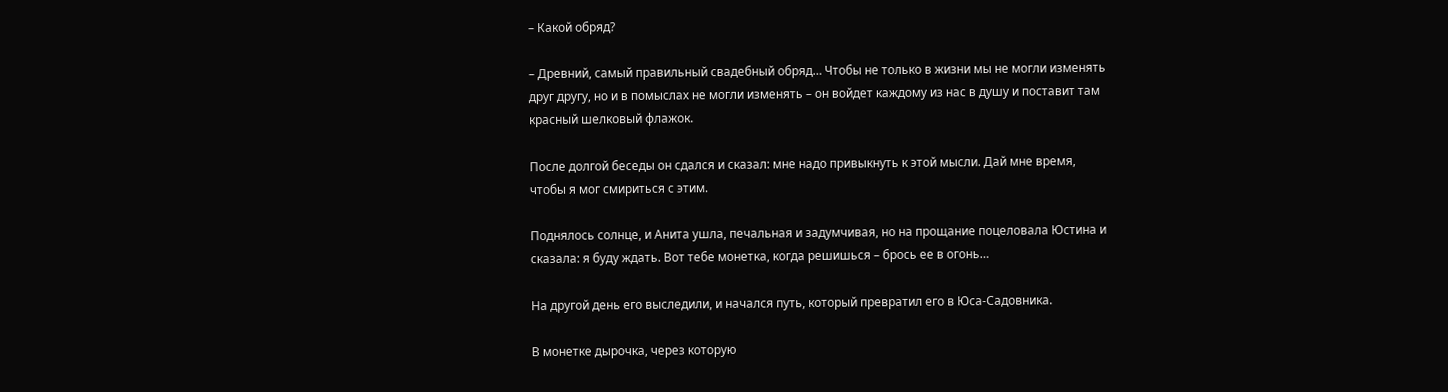– Какой обряд?

– Древний, самый правильный свадебный обряд… Чтобы не только в жизни мы не могли изменять друг другу, но и в помыслах не могли изменять – он войдет каждому из нас в душу и поставит там красный шелковый флажок.

После долгой беседы он сдался и сказал: мне надо привыкнуть к этой мысли. Дай мне время, чтобы я мог смириться с этим.

Поднялось солнце, и Анита ушла, печальная и задумчивая, но на прощание поцеловала Юстина и сказала: я буду ждать. Вот тебе монетка, когда решишься – брось ее в огонь…

На другой день его выследили, и начался путь, который превратил его в Юса-Садовника.

В монетке дырочка, через которую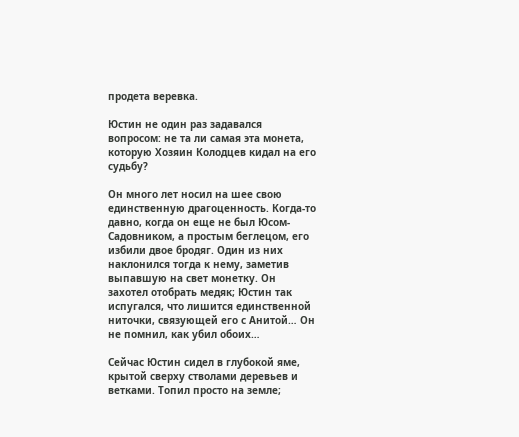продета веревка.

Юстин не один раз задавался вопросом: не та ли самая эта монета, которую Хозяин Колодцев кидал на его судьбу?

Он много лет носил на шее свою единственную драгоценность. Когда-то давно, когда он еще не был Юсом-Садовником, а простым беглецом, его избили двое бродяг. Один из них наклонился тогда к нему, заметив выпавшую на свет монетку. Он захотел отобрать медяк; Юстин так испугался, что лишится единственной ниточки, связующей его с Анитой… Он не помнил, как убил обоих…

Сейчас Юстин сидел в глубокой яме, крытой сверху стволами деревьев и ветками. Топил просто на земле;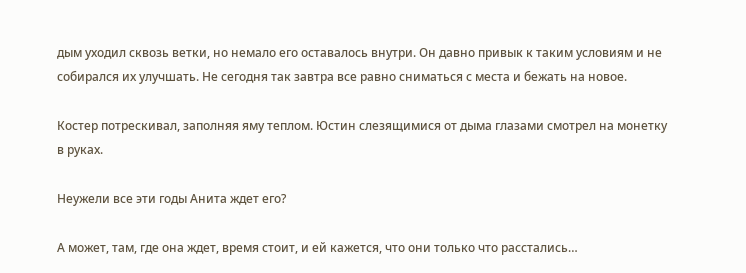дым уходил сквозь ветки, но немало его оставалось внутри. Он давно привык к таким условиям и не собирался их улучшать. Не сегодня так завтра все равно сниматься с места и бежать на новое.

Костер потрескивал, заполняя яму теплом. Юстин слезящимися от дыма глазами смотрел на монетку в руках.

Неужели все эти годы Анита ждет его?

А может, там, где она ждет, время стоит, и ей кажется, что они только что расстались…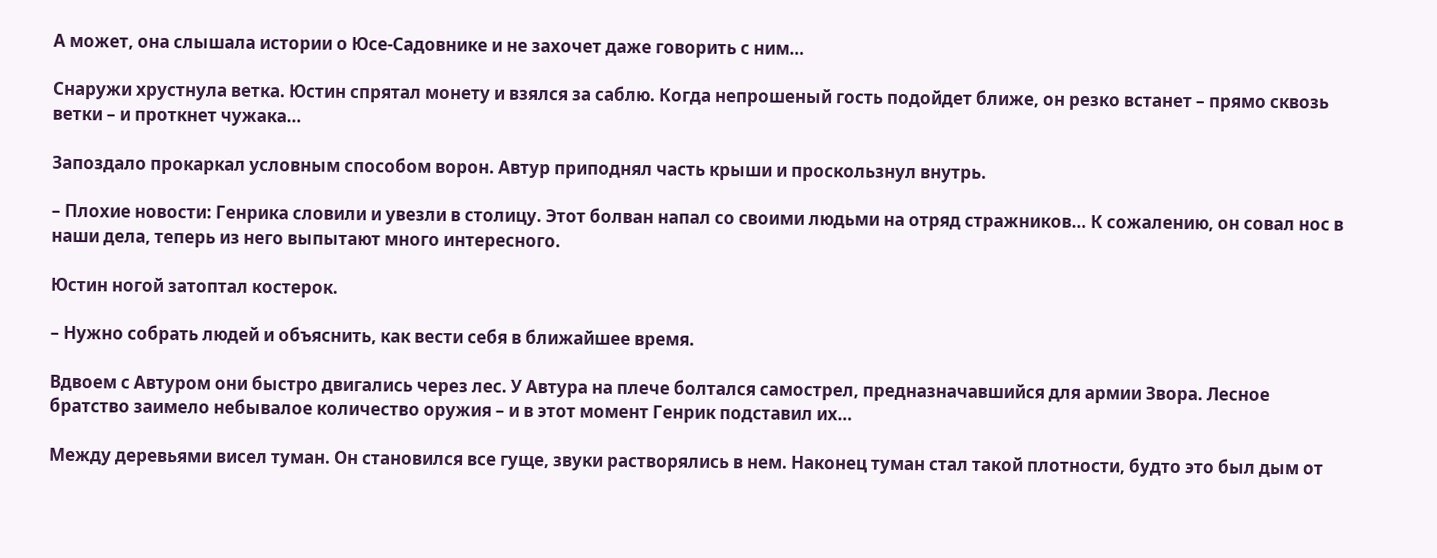А может, она слышала истории о Юсе-Садовнике и не захочет даже говорить с ним…

Снаружи хрустнула ветка. Юстин спрятал монету и взялся за саблю. Когда непрошеный гость подойдет ближе, он резко встанет – прямо сквозь ветки – и проткнет чужака…

Запоздало прокаркал условным способом ворон. Автур приподнял часть крыши и проскользнул внутрь.

– Плохие новости: Генрика словили и увезли в столицу. Этот болван напал со своими людьми на отряд стражников… К сожалению, он совал нос в наши дела, теперь из него выпытают много интересного.

Юстин ногой затоптал костерок.

– Нужно собрать людей и объяснить, как вести себя в ближайшее время.

Вдвоем с Автуром они быстро двигались через лес. У Автура на плече болтался самострел, предназначавшийся для армии Звора. Лесное братство заимело небывалое количество оружия – и в этот момент Генрик подставил их…

Между деревьями висел туман. Он становился все гуще, звуки растворялись в нем. Наконец туман стал такой плотности, будто это был дым от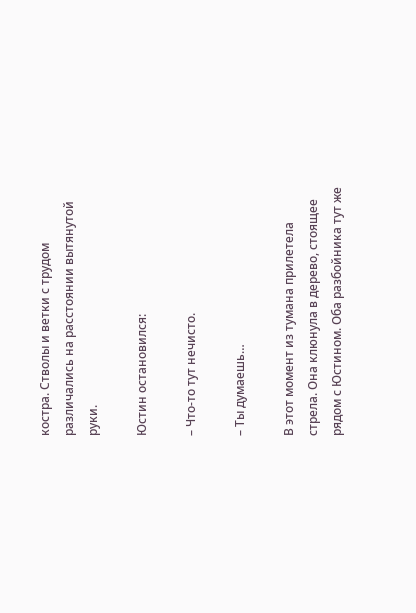костра. Стволы и ветки с трудом различались на расстоянии вытянутой руки.

Юстин остановился:

– Что-то тут нечисто.

– Ты думаешь…

В этот момент из тумана прилетела стрела. Она клюнула в дерево, стоящее рядом с Юстином. Оба разбойника тут же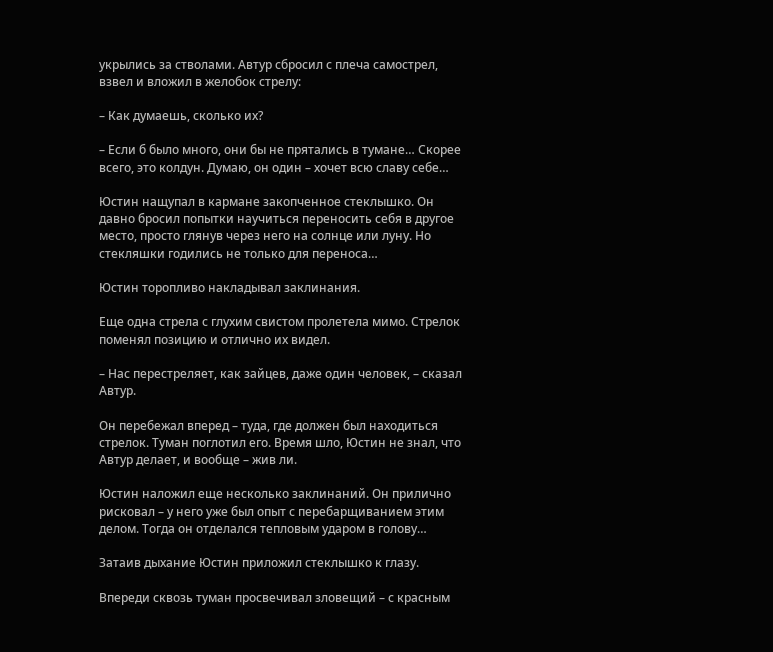укрылись за стволами. Автур сбросил с плеча самострел, взвел и вложил в желобок стрелу:

– Как думаешь, сколько их?

– Если б было много, они бы не прятались в тумане… Скорее всего, это колдун. Думаю, он один – хочет всю славу себе…

Юстин нащупал в кармане закопченное стеклышко. Он давно бросил попытки научиться переносить себя в другое место, просто глянув через него на солнце или луну. Но стекляшки годились не только для переноса…

Юстин торопливо накладывал заклинания.

Еще одна стрела с глухим свистом пролетела мимо. Стрелок поменял позицию и отлично их видел.

– Нас перестреляет, как зайцев, даже один человек, – сказал Автур.

Он перебежал вперед – туда, где должен был находиться стрелок. Туман поглотил его. Время шло, Юстин не знал, что Автур делает, и вообще – жив ли.

Юстин наложил еще несколько заклинаний. Он прилично рисковал – у него уже был опыт с перебарщиванием этим делом. Тогда он отделался тепловым ударом в голову…

Затаив дыхание Юстин приложил стеклышко к глазу.

Впереди сквозь туман просвечивал зловещий – с красным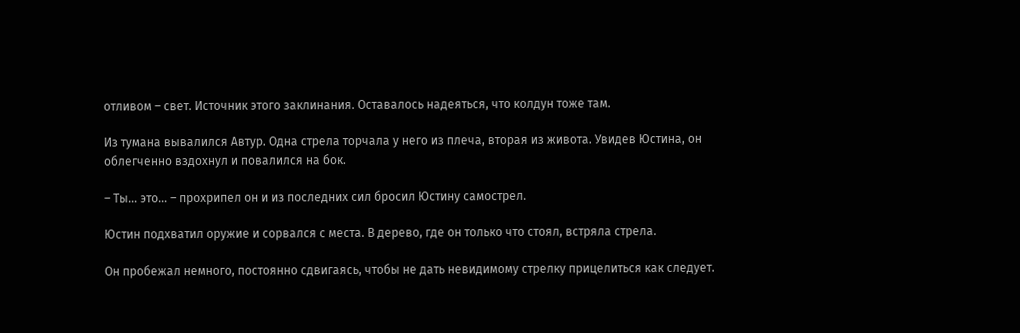отливом – свет. Источник этого заклинания. Оставалось надеяться, что колдун тоже там.

Из тумана вывалился Автур. Одна стрела торчала у него из плеча, вторая из живота. Увидев Юстина, он облегченно вздохнул и повалился на бок.

– Ты… это… – прохрипел он и из последних сил бросил Юстину самострел.

Юстин подхватил оружие и сорвался с места. В дерево, где он только что стоял, встряла стрела.

Он пробежал немного, постоянно сдвигаясь, чтобы не дать невидимому стрелку прицелиться как следует.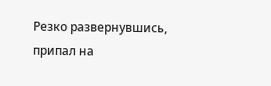Резко развернувшись, припал на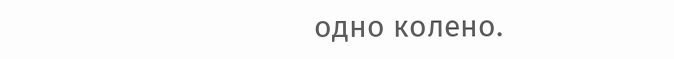одно колено.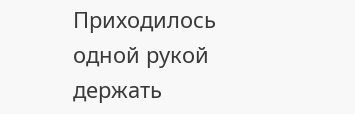Приходилось одной рукой держать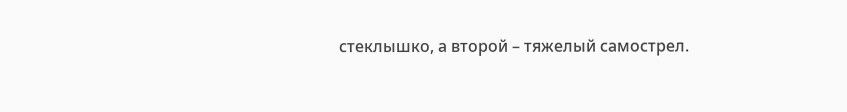стеклышко, а второй – тяжелый самострел.